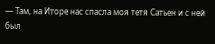— Там, на Иторе нас спасла моя тетя Сатьен и с ней был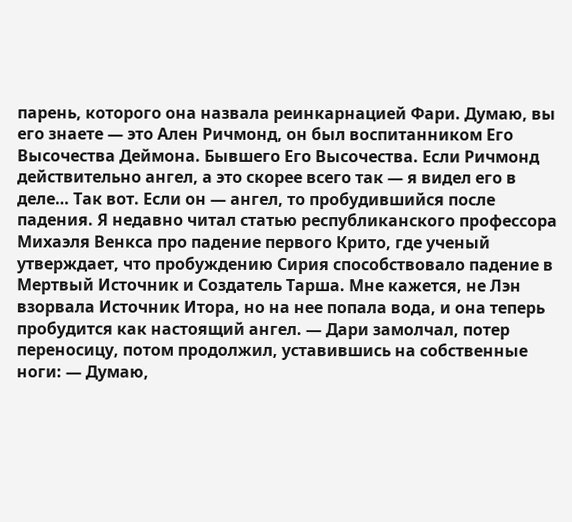парень, которого она назвала реинкарнацией Фари. Думаю, вы его знаете — это Ален Ричмонд, он был воспитанником Его Высочества Деймона. Бывшего Его Высочества. Если Ричмонд действительно ангел, а это скорее всего так — я видел его в деле… Так вот. Если он — ангел, то пробудившийся после падения. Я недавно читал статью республиканского профессора Михаэля Венкса про падение первого Крито, где ученый утверждает, что пробуждению Сирия способствовало падение в Мертвый Источник и Создатель Тарша. Мне кажется, не Лэн взорвала Источник Итора, но на нее попала вода, и она теперь пробудится как настоящий ангел. — Дари замолчал, потер переносицу, потом продолжил, уставившись на собственные ноги: — Думаю,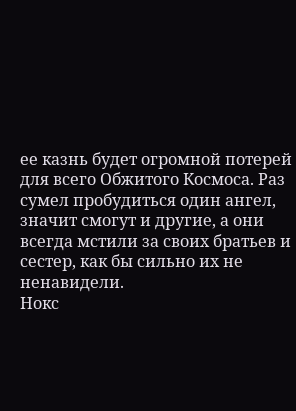ее казнь будет огромной потерей для всего Обжитого Космоса. Раз сумел пробудиться один ангел, значит смогут и другие, а они всегда мстили за своих братьев и сестер, как бы сильно их не ненавидели.
Нокс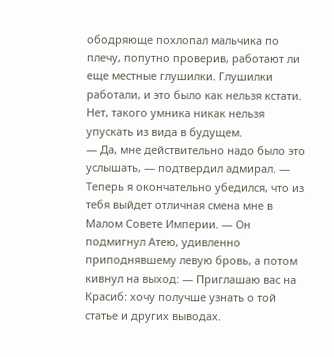ободряюще похлопал мальчика по плечу, попутно проверив, работают ли еще местные глушилки. Глушилки работали, и это было как нельзя кстати. Нет, такого умника никак нельзя упускать из вида в будущем.
— Да, мне действительно надо было это услышать, — подтвердил адмирал. — Теперь я окончательно убедился, что из тебя выйдет отличная смена мне в Малом Совете Империи. — Он подмигнул Атею, удивленно приподнявшему левую бровь, а потом кивнул на выход: — Приглашаю вас на Красиб: хочу получше узнать о той статье и других выводах.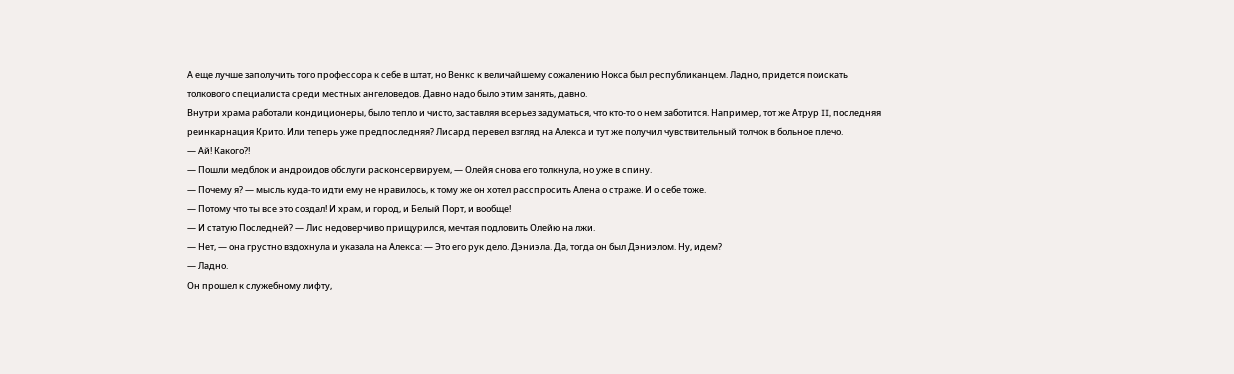А еще лучше заполучить того профессора к себе в штат, но Венкс к величайшему сожалению Нокса был республиканцем. Ладно, придется поискать толкового специалиста среди местных ангеловедов. Давно надо было этим занять, давно.
Внутри храма работали кондиционеры, было тепло и чисто, заставляя всерьез задуматься, что кто-то о нем заботится. Например, тот же Атрур II, последняя реинкарнация Крито. Или теперь уже предпоследняя? Лисард перевел взгляд на Алекса и тут же получил чувствительный толчок в больное плечо.
— Ай! Какого?!
— Пошли медблок и андроидов обслуги расконсервируем, — Олейя снова его толкнула, но уже в спину.
— Почему я? — мысль куда-то идти ему не нравилось, к тому же он хотел расспросить Алена о страже. И о себе тоже.
— Потому что ты все это создал! И храм, и город, и Белый Порт, и вообще!
— И статую Последней? — Лис недоверчиво прищурился, мечтая подловить Олейю на лжи.
— Нет, — она грустно вздохнула и указала на Алекса: — Это его рук дело. Дэниэла. Да, тогда он был Дэниэлом. Ну, идем?
— Ладно.
Он прошел к служебному лифту,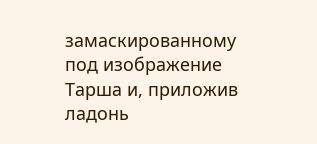замаскированному под изображение Тарша и, приложив ладонь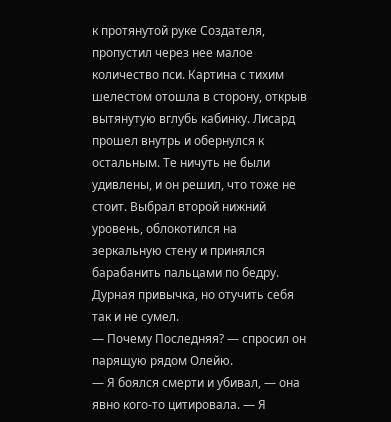к протянутой руке Создателя, пропустил через нее малое количество пси. Картина с тихим шелестом отошла в сторону, открыв вытянутую вглубь кабинку. Лисард прошел внутрь и обернулся к остальным. Те ничуть не были удивлены, и он решил, что тоже не стоит. Выбрал второй нижний уровень, облокотился на зеркальную стену и принялся барабанить пальцами по бедру. Дурная привычка, но отучить себя так и не сумел.
— Почему Последняя? — спросил он парящую рядом Олейю.
— Я боялся смерти и убивал, — она явно кого-то цитировала. — Я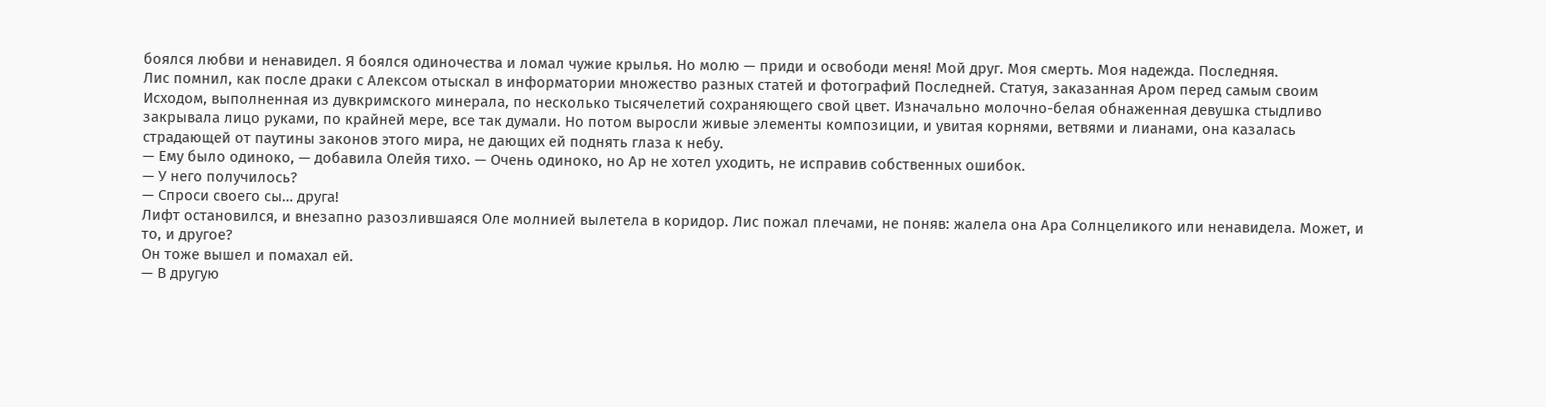боялся любви и ненавидел. Я боялся одиночества и ломал чужие крылья. Но молю — приди и освободи меня! Мой друг. Моя смерть. Моя надежда. Последняя.
Лис помнил, как после драки с Алексом отыскал в информатории множество разных статей и фотографий Последней. Статуя, заказанная Аром перед самым своим Исходом, выполненная из дувкримского минерала, по несколько тысячелетий сохраняющего свой цвет. Изначально молочно-белая обнаженная девушка стыдливо закрывала лицо руками, по крайней мере, все так думали. Но потом выросли живые элементы композиции, и увитая корнями, ветвями и лианами, она казалась страдающей от паутины законов этого мира, не дающих ей поднять глаза к небу.
— Ему было одиноко, — добавила Олейя тихо. — Очень одиноко, но Ар не хотел уходить, не исправив собственных ошибок.
— У него получилось?
— Спроси своего сы… друга!
Лифт остановился, и внезапно разозлившаяся Оле молнией вылетела в коридор. Лис пожал плечами, не поняв: жалела она Ара Солнцеликого или ненавидела. Может, и то, и другое?
Он тоже вышел и помахал ей.
— В другую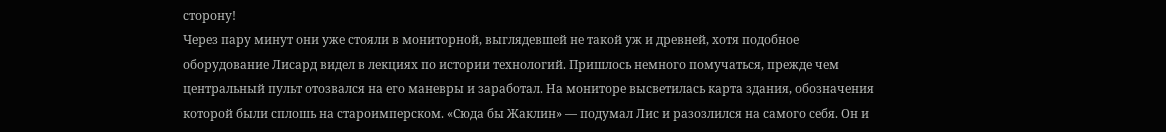сторону!
Через пару минут они уже стояли в мониторной, выглядевшей не такой уж и древней, хотя подобное оборудование Лисард видел в лекциях по истории технологий. Пришлось немного помучаться, прежде чем центральный пульт отозвался на его маневры и заработал. На мониторе высветилась карта здания, обозначения которой были сплошь на староимперском. «Сюда бы Жаклин» — подумал Лис и разозлился на самого себя. Он и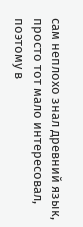сам неплохо знал древний язык, просто тот мало интересовал, поэтому в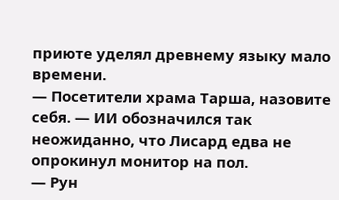приюте уделял древнему языку мало времени.
— Посетители храма Тарша, назовите себя. — ИИ обозначился так неожиданно, что Лисард едва не опрокинул монитор на пол.
— Рун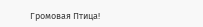Громовая Птица!